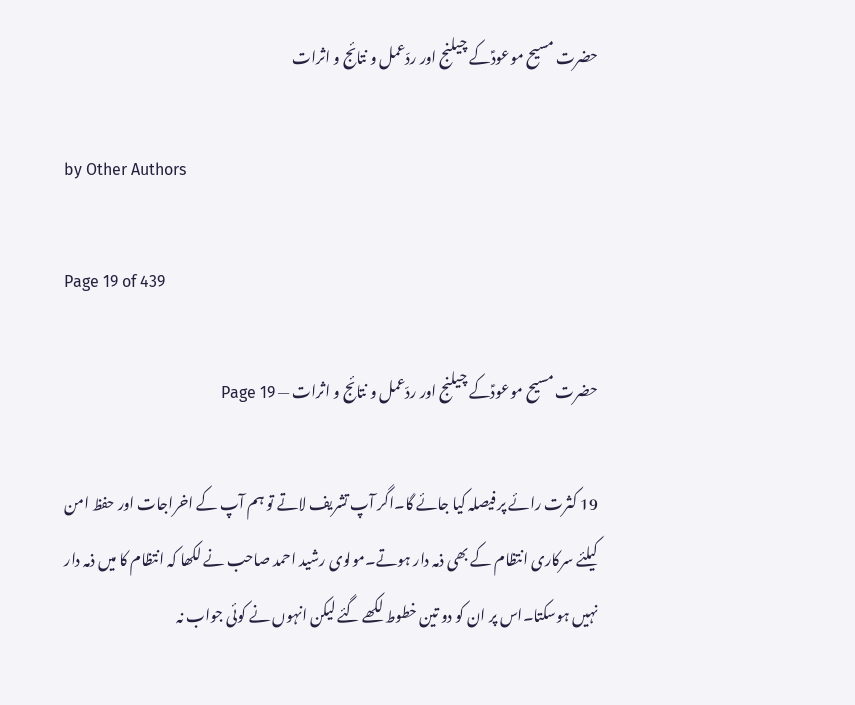حضرت مسیح موعودؑکے چیلنج اور ردّعمل و نتائج و اثرات

by Other Authors

Page 19 of 439

حضرت مسیح موعودؑکے چیلنج اور ردّعمل و نتائج و اثرات — Page 19

19 کثرت رائے پر فیصلہ کیا جائے گا۔اگر آپ تشریف لاتے تو ہم آپ کے اخراجات اور حفظ امن کیلئے سرکاری انتظام کے بھی ذمہ دار ہوتے۔مولوی رشید احمد صاحب نے لکھا کہ انتظام کا میں ذمہ دار نہیں ہوسکتا۔اس پر ان کو دو تین خطوط لکھے گئے لیکن انہوں نے کوئی جواب نہ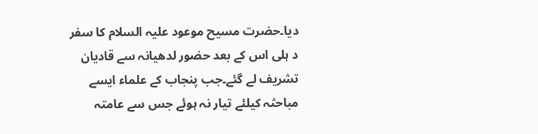دیا۔حضرت مسیح موعود علیہ السلام کا سفر د ہلی اس کے بعد حضور لدھیانہ سے قادیان تشریف لے گئے۔جب پنجاب کے علماء ایسے مباحثہ کیلئے تیار نہ ہوئے جس سے عامتہ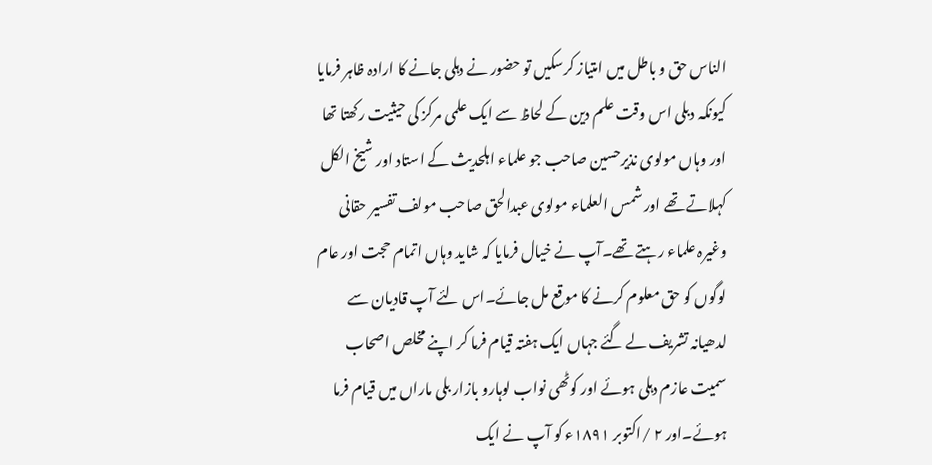الناس حق و باطل میں امتیاز کرسکیں تو حضور نے دہلی جانے کا ارادہ ظاہر فرمایا کیونکہ دبلی اس وقت علم دین کے لحاظ سے ایک علمی مرکز کی حیثیت رکھتا تھا اور وہاں مولوی نذیرحسین صاحب جو علماء اہلحدیث کے استاد اور شیخ الکل کہلاتے تھے اور شمس العلماء مولوی عبدالحق صاحب مولف تفسیر حقانی وغیرہ علماء رہتے تھے۔آپ نے خیال فرمایا کہ شاید وہاں اتمام حجت اور عام لوگوں کو حق معلوم کرنے کا موقع مل جائے۔اس لئے آپ قادیان سے لدھیانہ تشریف لے گئے جہاں ایک ہفتہ قیام فرما کر اپنے مخلص اصحاب سمیت عازم دہلی ہوئے اور کوٹھی نواب لوہارو بازار بلی ماراں میں قیام فرما ہوئے۔اور ۲ /اکتوبر ۱۸۹۱ء کو آپ نے ایک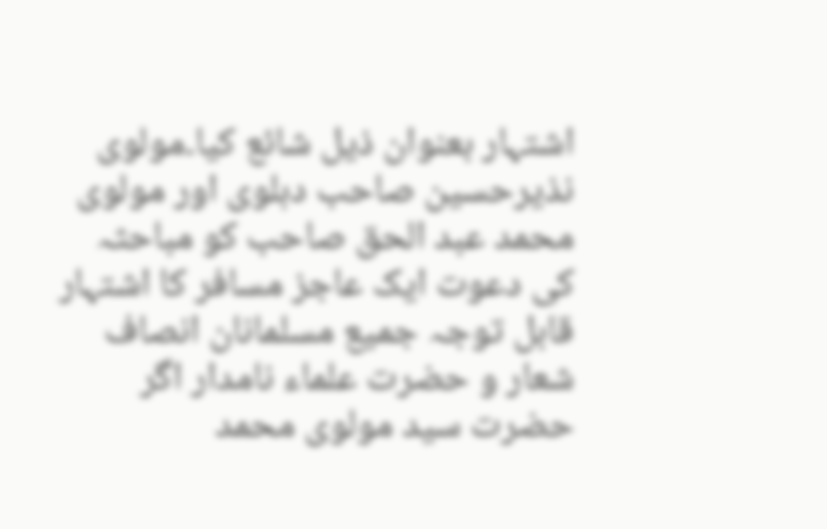اشتہار بعنوان ذیل شائع کیا۔مولوی نذیرحسین صاحب دہلوی اور مولوی محمد عبد الحق صاحب کو مباحثہ کی دعوت ایک عاجز مسافر کا اشتہار قابل توجہ جمیع مسلمانان انصاف شعار و حضرت علماء نامدار اگر حضرت سید مولوی محمد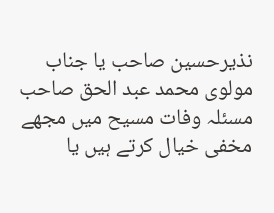نذیرحسین صاحب یا جناب مولوی محمد عبد الحق صاحب مسئلہ وفات مسیح میں مجھے مخفی خیال کرتے ہیں یا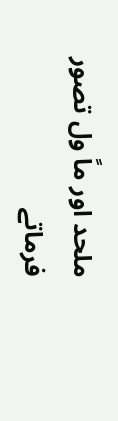ملحد اور ماً ول تصور فرماتے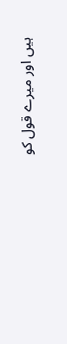ہیں اور میرے قول کو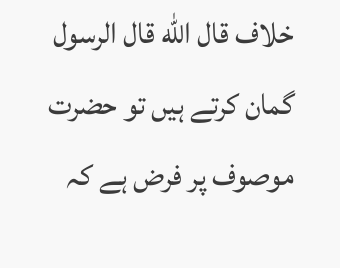خلاف قال الله قال الرسول گمان کرتے ہیں تو حضرت موصوف پر فرض ہے کہ